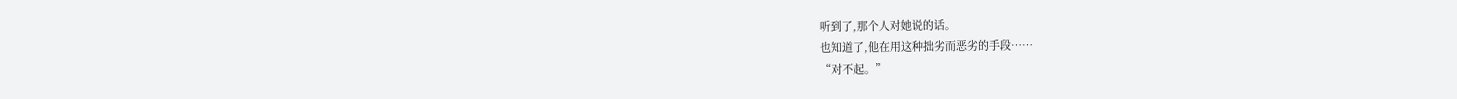听到了,那个人对她说的话。
也知道了,他在用这种拙劣而恶劣的手段……
“对不起。”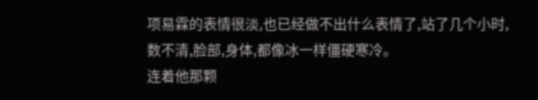项易霖的表情很淡,也已经做不出什么表情了,站了几个小时,数不清,脸部,身体,都像冰一样僵硬寒冷。
连着他那颗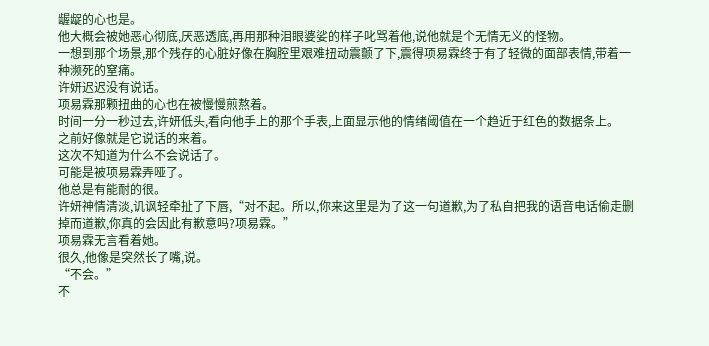龌龊的心也是。
他大概会被她恶心彻底,厌恶透底,再用那种泪眼婆娑的样子叱骂着他,说他就是个无情无义的怪物。
一想到那个场景,那个残存的心脏好像在胸腔里艰难扭动震颤了下,震得项易霖终于有了轻微的面部表情,带着一种濒死的窒痛。
许妍迟迟没有说话。
项易霖那颗扭曲的心也在被慢慢煎熬着。
时间一分一秒过去,许妍低头,看向他手上的那个手表,上面显示他的情绪阈值在一个趋近于红色的数据条上。
之前好像就是它说话的来着。
这次不知道为什么不会说话了。
可能是被项易霖弄哑了。
他总是有能耐的很。
许妍神情清淡,讥讽轻牵扯了下唇,“对不起。所以,你来这里是为了这一句道歉,为了私自把我的语音电话偷走删掉而道歉,你真的会因此有歉意吗?项易霖。”
项易霖无言看着她。
很久,他像是突然长了嘴,说。
“不会。”
不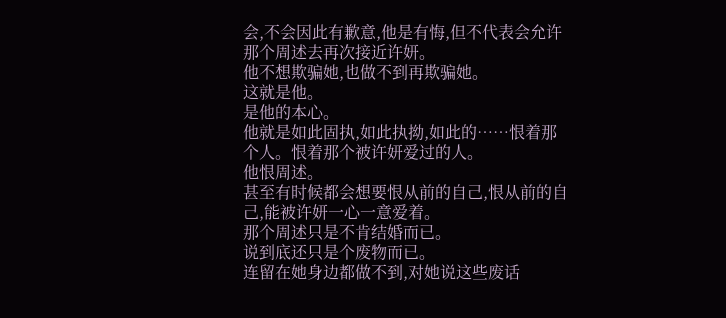会,不会因此有歉意,他是有悔,但不代表会允许那个周述去再次接近许妍。
他不想欺骗她,也做不到再欺骗她。
这就是他。
是他的本心。
他就是如此固执,如此执拗,如此的……恨着那个人。恨着那个被许妍爱过的人。
他恨周述。
甚至有时候都会想要恨从前的自己,恨从前的自己,能被许妍一心一意爱着。
那个周述只是不肯结婚而已。
说到底还只是个废物而已。
连留在她身边都做不到,对她说这些废话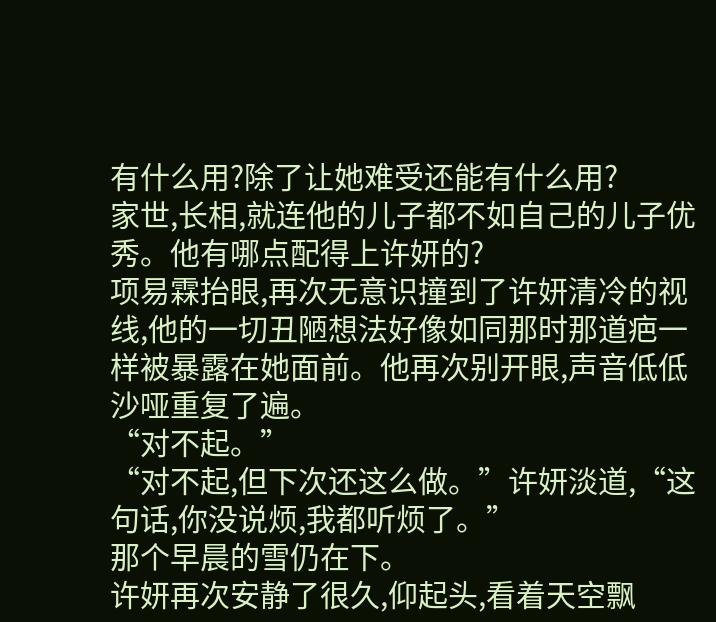有什么用?除了让她难受还能有什么用?
家世,长相,就连他的儿子都不如自己的儿子优秀。他有哪点配得上许妍的?
项易霖抬眼,再次无意识撞到了许妍清冷的视线,他的一切丑陋想法好像如同那时那道疤一样被暴露在她面前。他再次别开眼,声音低低沙哑重复了遍。
“对不起。”
“对不起,但下次还这么做。”许妍淡道,“这句话,你没说烦,我都听烦了。”
那个早晨的雪仍在下。
许妍再次安静了很久,仰起头,看着天空飘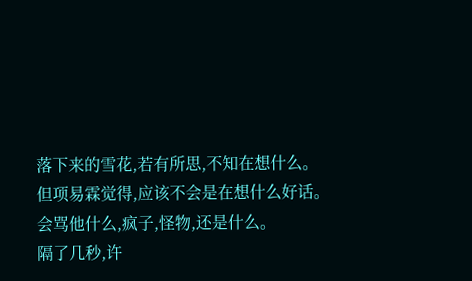落下来的雪花,若有所思,不知在想什么。
但项易霖觉得,应该不会是在想什么好话。
会骂他什么,疯子,怪物,还是什么。
隔了几秒,许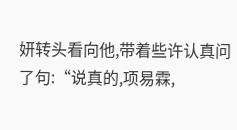妍转头看向他,带着些许认真问了句:“说真的,项易霖,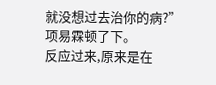就没想过去治你的病?”
项易霖顿了下。
反应过来,原来是在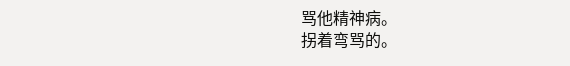骂他精神病。
拐着弯骂的。